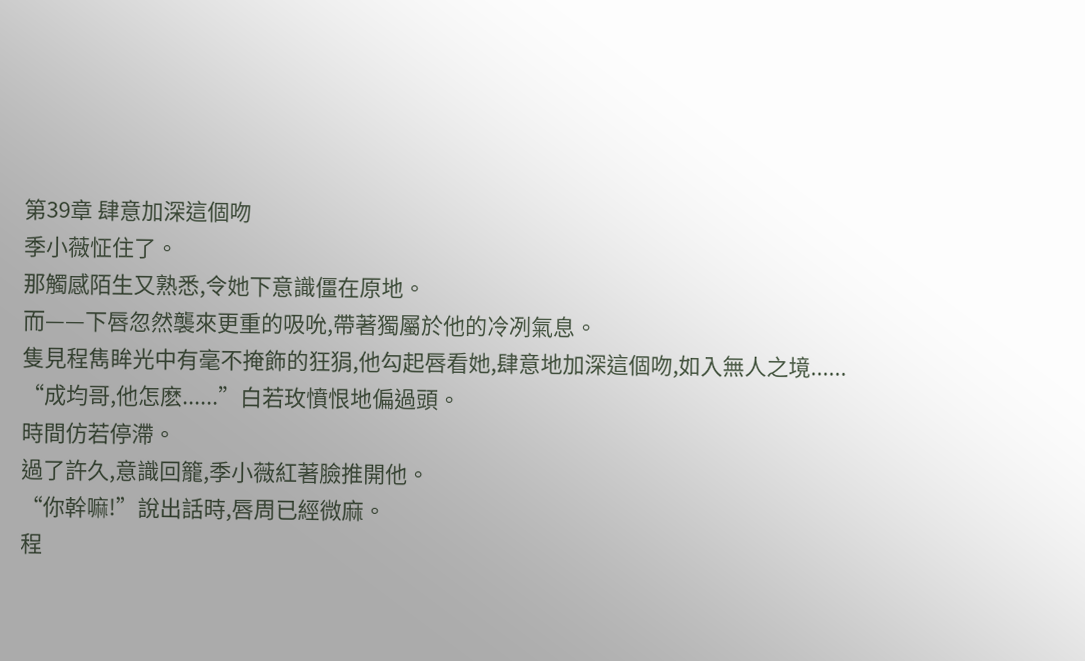第39章 肆意加深這個吻
季小薇怔住了。
那觸感陌生又熟悉,令她下意識僵在原地。
而——下唇忽然襲來更重的吸吮,帶著獨屬於他的冷冽氣息。
隻見程雋眸光中有毫不掩飾的狂狷,他勾起唇看她,肆意地加深這個吻,如入無人之境......
“成均哥,他怎麽......”白若玫憤恨地偏過頭。
時間仿若停滯。
過了許久,意識回籠,季小薇紅著臉推開他。
“你幹嘛!”說出話時,唇周已經微麻。
程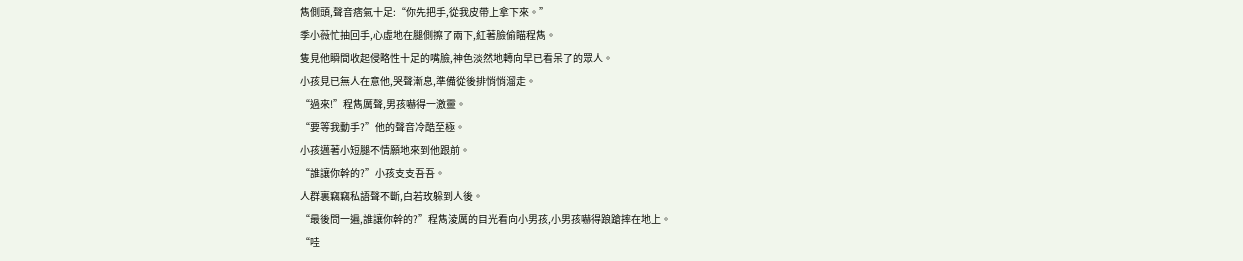雋側頭,聲音痞氣十足:“你先把手,從我皮帶上拿下來。”
季小薇忙抽回手,心虛地在腿側擦了兩下,紅著臉偷瞄程雋。
隻見他瞬間收起侵略性十足的嘴臉,神色淡然地轉向早已看呆了的眾人。
小孩見已無人在意他,哭聲漸息,準備從後排悄悄溜走。
“過來!”程雋厲聲,男孩嚇得一激靈。
“要等我動手?”他的聲音冷酷至極。
小孩邁著小短腿不情願地來到他跟前。
“誰讓你幹的?”小孩支支吾吾。
人群裏竊竊私語聲不斷,白若玫躲到人後。
“最後問一遍,誰讓你幹的?”程雋淩厲的目光看向小男孩,小男孩嚇得踉蹌摔在地上。
“哇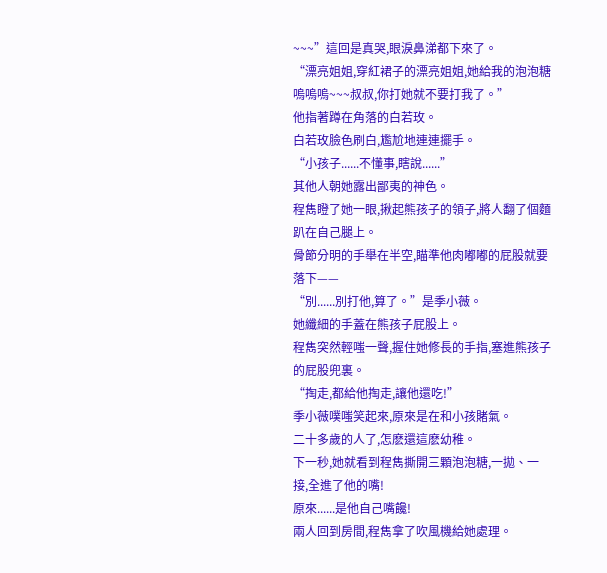~~~”這回是真哭,眼淚鼻涕都下來了。
“漂亮姐姐,穿紅裙子的漂亮姐姐,她給我的泡泡糖嗚嗚嗚~~~叔叔,你打她就不要打我了。”
他指著蹲在角落的白若玫。
白若玫臉色刷白,尷尬地連連擺手。
“小孩子......不懂事,瞎說......”
其他人朝她露出鄙夷的神色。
程雋瞪了她一眼,揪起熊孩子的領子,將人翻了個麵趴在自己腿上。
骨節分明的手舉在半空,瞄準他肉嘟嘟的屁股就要落下——
“別......別打他,算了。”是季小薇。
她纖細的手蓋在熊孩子屁股上。
程雋突然輕嗤一聲,握住她修長的手指,塞進熊孩子的屁股兜裏。
“掏走,都給他掏走,讓他還吃!”
季小薇噗嗤笑起來,原來是在和小孩賭氣。
二十多歲的人了,怎麽還這麽幼稚。
下一秒,她就看到程雋撕開三顆泡泡糖,一拋、一接,全進了他的嘴!
原來......是他自己嘴饞!
兩人回到房間,程雋拿了吹風機給她處理。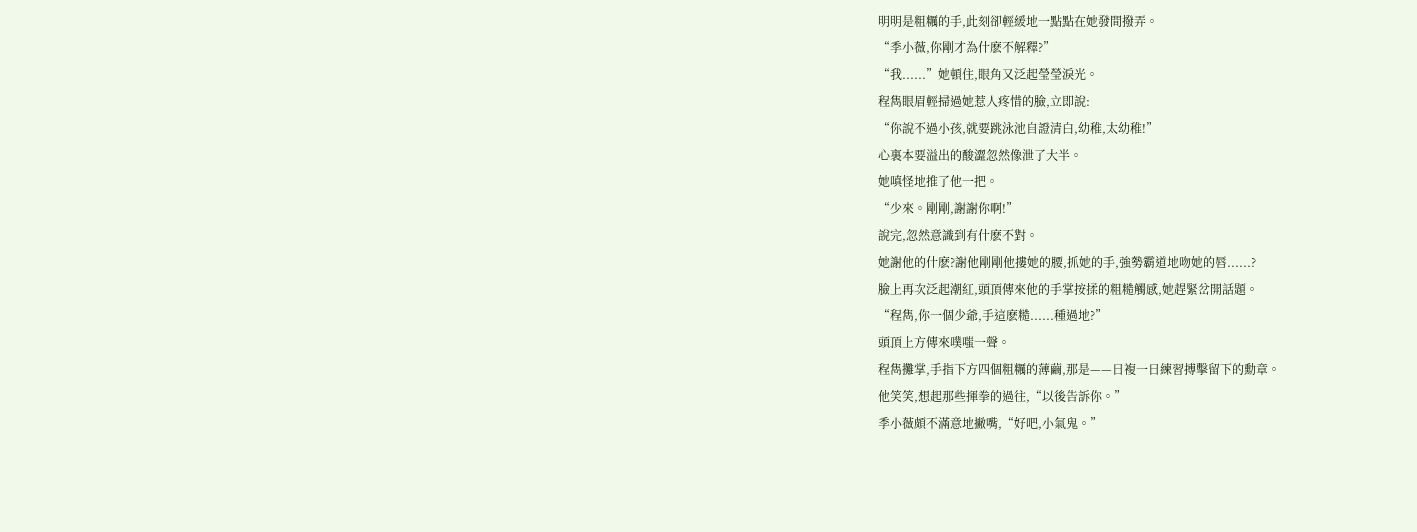明明是粗糲的手,此刻卻輕緩地一點點在她發間撥弄。
“季小薇,你剛才為什麽不解釋?”
“我......”她頓住,眼角又泛起瑩瑩淚光。
程雋眼眉輕掃過她惹人疼惜的臉,立即說:
“你說不過小孩,就要跳泳池自證清白,幼稚,太幼稚!”
心裏本要溢出的酸澀忽然像泄了大半。
她嗔怪地推了他一把。
“少來。剛剛,謝謝你啊!”
說完,忽然意識到有什麽不對。
她謝他的什麽?謝他剛剛他摟她的腰,抓她的手,強勢霸道地吻她的唇......?
臉上再次泛起潮紅,頭頂傳來他的手掌按揉的粗糙觸感,她趕緊岔開話題。
“程雋,你一個少爺,手這麽糙......種過地?”
頭頂上方傳來噗嗤一聲。
程雋攤掌,手指下方四個粗糲的薄繭,那是——日複一日練習搏擊留下的勳章。
他笑笑,想起那些揮拳的過往,“以後告訴你。”
季小薇頗不滿意地撇嘴,“好吧,小氣鬼。”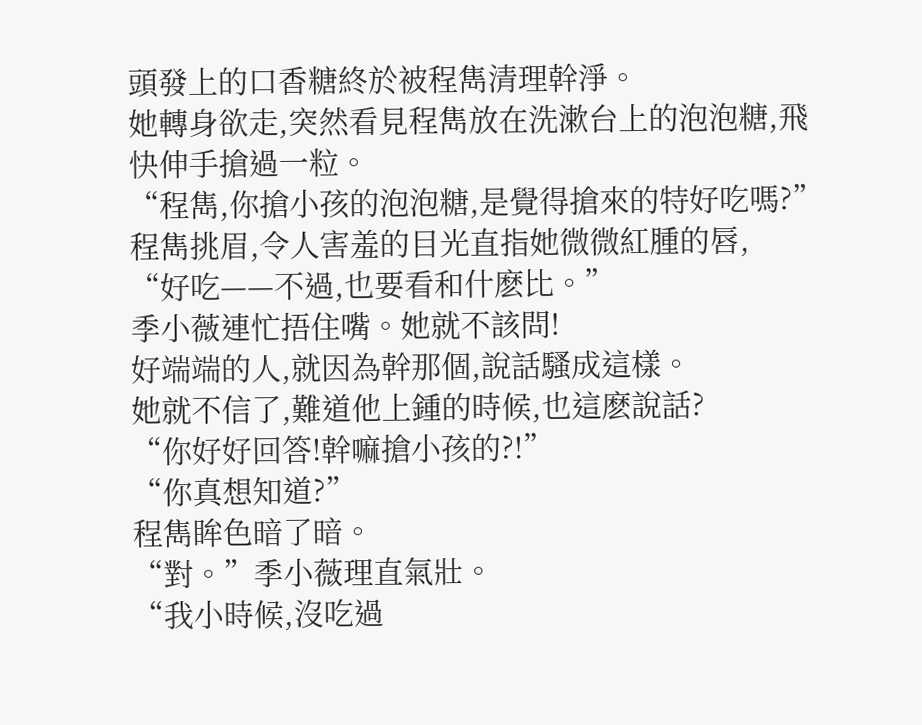頭發上的口香糖終於被程雋清理幹淨。
她轉身欲走,突然看見程雋放在洗漱台上的泡泡糖,飛快伸手搶過一粒。
“程雋,你搶小孩的泡泡糖,是覺得搶來的特好吃嗎?”
程雋挑眉,令人害羞的目光直指她微微紅腫的唇,
“好吃——不過,也要看和什麽比。”
季小薇連忙捂住嘴。她就不該問!
好端端的人,就因為幹那個,說話騷成這樣。
她就不信了,難道他上鍾的時候,也這麽說話?
“你好好回答!幹嘛搶小孩的?!”
“你真想知道?”
程雋眸色暗了暗。
“對。”季小薇理直氣壯。
“我小時候,沒吃過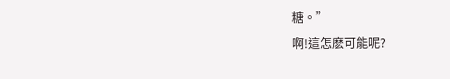糖。”
啊!這怎麽可能呢?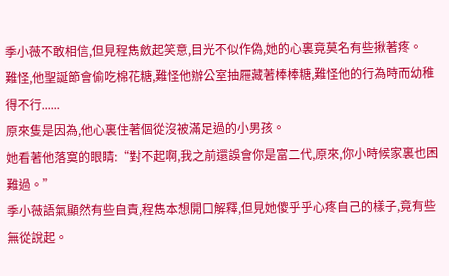季小薇不敢相信,但見程雋斂起笑意,目光不似作偽,她的心裏竟莫名有些揪著疼。
難怪,他聖誕節會偷吃棉花糖,難怪他辦公室抽屜藏著棒棒糖,難怪他的行為時而幼稚得不行......
原來隻是因為,他心裏住著個從沒被滿足過的小男孩。
她看著他落寞的眼睛:“對不起啊,我之前還誤會你是富二代,原來,你小時候家裏也困難過。”
季小薇語氣顯然有些自責,程雋本想開口解釋,但見她傻乎乎心疼自己的樣子,竟有些無從說起。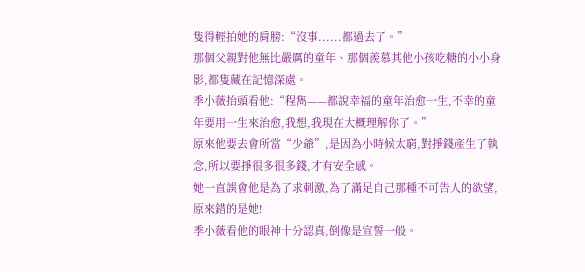隻得輕拍她的肩膀:“沒事......都過去了。”
那個父親對他無比嚴厲的童年、那個羨慕其他小孩吃糖的小小身影,都隻藏在記憶深處。
季小薇抬頭看他:“程雋——都說幸福的童年治愈一生,不幸的童年要用一生來治愈,我想,我現在大概理解你了。”
原來他要去會所當“少爺”,是因為小時候太窮,對掙錢產生了執念,所以要掙很多很多錢,才有安全感。
她一直誤會他是為了求刺激,為了滿足自己那種不可告人的欲望,原來錯的是她!
季小薇看他的眼神十分認真,倒像是宣誓一般。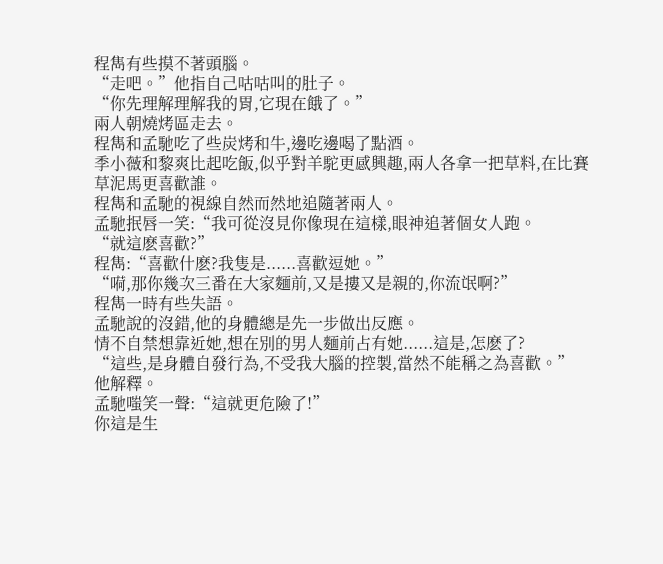程雋有些摸不著頭腦。
“走吧。”他指自己咕咕叫的肚子。
“你先理解理解我的胃,它現在餓了。”
兩人朝燒烤區走去。
程雋和孟馳吃了些炭烤和牛,邊吃邊喝了點酒。
季小薇和黎爽比起吃飯,似乎對羊駝更感興趣,兩人各拿一把草料,在比賽草泥馬更喜歡誰。
程雋和孟馳的視線自然而然地追隨著兩人。
孟馳抿唇一笑:“我可從沒見你像現在這樣,眼神追著個女人跑。
“就這麽喜歡?”
程雋:“喜歡什麽?我隻是......喜歡逗她。”
“嗬,那你幾次三番在大家麵前,又是摟又是親的,你流氓啊?”
程雋一時有些失語。
孟馳說的沒錯,他的身體總是先一步做出反應。
情不自禁想靠近她,想在別的男人麵前占有她......這是,怎麽了?
“這些,是身體自發行為,不受我大腦的控製,當然不能稱之為喜歡。”
他解釋。
孟馳嗤笑一聲:“這就更危險了!”
你這是生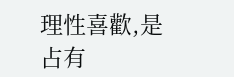理性喜歡,是占有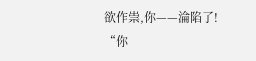欲作祟,你——淪陷了!
“你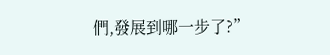們,發展到哪一步了?”